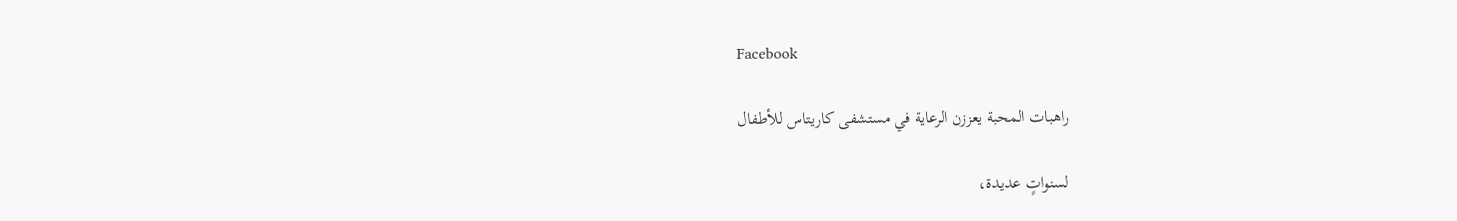Facebook

راهبات المحبة يعززن الرعاية في مستشفى كاريتاس للأطفال

لسنواتٍ عديدة،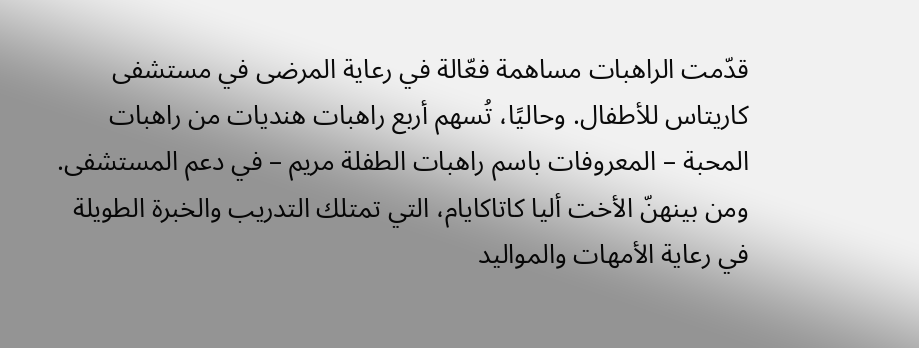قدّمت الراهبات مساهمة فعّالة في رعاية المرضى في مستشفى كاريتاس للأطفال. وحاليًا، تُسهم أربع راهبات هنديات من راهبات المحبة – المعروفات باسم راهبات الطفلة مريم – في دعم المستشفى. ومن بينهنّ الأخت أليا كاتاكايام، التي تمتلك التدريب والخبرة الطويلة في رعاية الأمهات والمواليد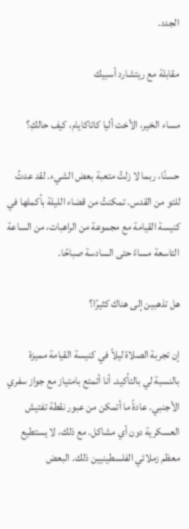الجدد.

مقابلة مع ريتشارد أسبيك

مساء الخير، الأخت أليا كاتاكايام، كيف حالكِ؟

حسنًا، ربما لا زلتُ متعبة بعض الشيء. لقد عدتُ للتو من القدس. تمكنتُ من قضاء الليلة بأكملها في كنيسة القيامة مع مجموعة من الراهبات، من الساعة التاسعة مساءً حتى السادسة صباحًا.

هل تذهبين إلى هناك كثيرًا؟

إن تجربة الصلاة ليلاً في كنيسة القيامة مميزة بالنسبة لي بالتأكيد. أنا أتمتع بامتياز مع جواز سفري الأجنبي. عادةً ما أتمكن من عبور نقطة تفتيش العسكرية دون أي مشاكل. مع ذلك، لا يستطيع معظم زملائي الفلسطينيين ذلك. البعض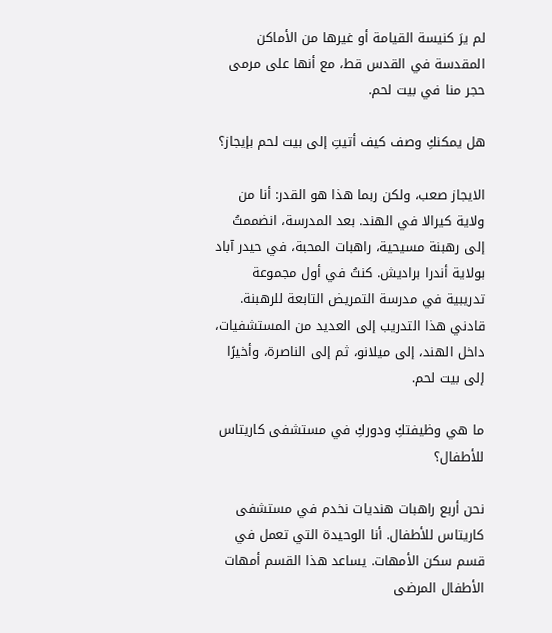لم يرَ كنيسة القيامة أو غيرها من الأماكن المقدسة في القدس قط، مع أنها على مرمى حجر منا في بيت لحم.

هل يمكنكِ وصف كيف أتيتِ إلى بيت لحم بإيجاز؟

الايجاز صعب، ولكن ربما هذا هو القدر: أنا من ولاية كيرالا في الهند. بعد المدرسة، انضممتُ إلى رهبنة مسيحية، راهبات المحبة، في حيدر آباد بولاية أندرا براديش. كنتُ في أول مجموعة تدريبية في مدرسة التمريض التابعة للرهبنة. قادني هذا التدريب إلى العديد من المستشفيات، داخل الهند، إلى ميلانو، ثم إلى الناصرة، وأخيرًا إلى بيت لحم.

ما هي وظيفتكِ ودوركِ في مستشفى كاريتاس للأطفال؟

نحن أربع راهبات هنديات نخدم في مستشفى كاريتاس للأطفال. أنا الوحيدة التي تعمل في قسم سكن الأمهات. يساعد هذا القسم أمهات الأطفال المرضى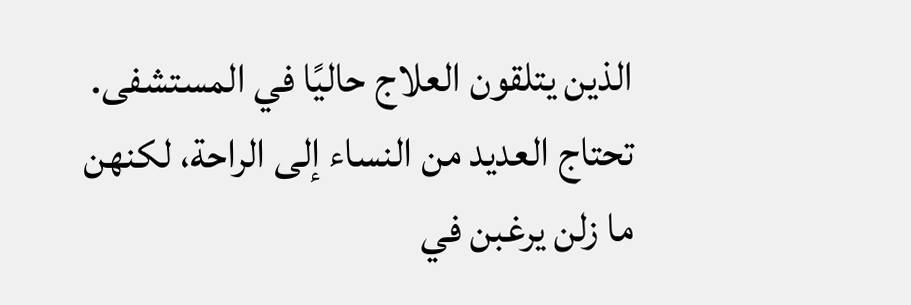الذين يتلقون العلاج حاليًا في المستشفى. تحتاج العديد من النساء إلى الراحة، لكنهن ما زلن يرغبن في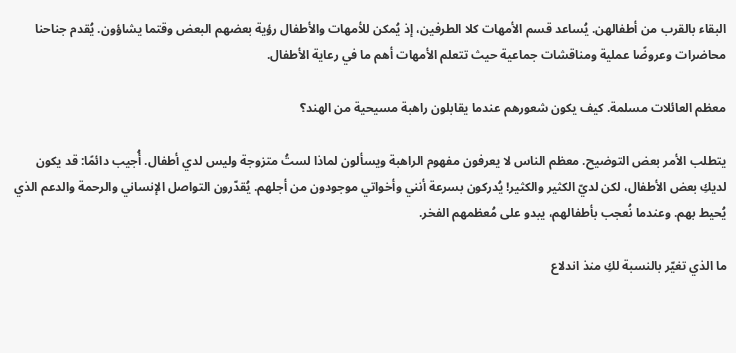البقاء بالقرب من أطفالهن. يُساعد قسم الأمهات كلا الطرفين، إذ يُمكن للأمهات والأطفال رؤية بعضهم البعض وقتما يشاؤون. يُقدم جناحنا محاضرات وعروضًا عملية ومناقشات جماعية حيث تتعلم الأمهات أهم ما في رعاية الأطفال.

معظم العائلات مسلمة. كيف يكون شعورهم عندما يقابلون راهبة مسيحية من الهند؟

يتطلب الأمر بعض التوضيح. معظم الناس لا يعرفون مفهوم الراهبة ويسألون لماذا لستُ متزوجة وليس لدي أطفال. أُجيب دائمًا: قد يكون لديكِ بعض الأطفال، لكن لديّ الكثير والكثير! يُدركون بسرعة أنني وأخواتي موجودون من أجلهم. يُقدّرون التواصل الإنساني والرحمة والدعم الذي يُحيط بهم. وعندما نُعجب بأطفالهم، يبدو على مُعظمهم الفخر.

ما الذي تغيّر بالنسبة لكِ منذ اندلاع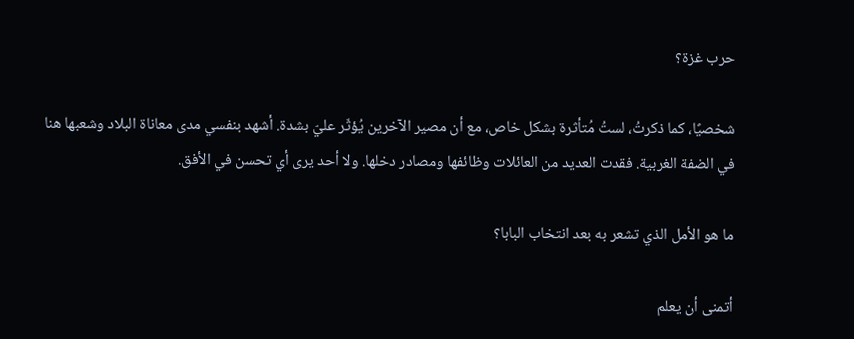حرب غزة؟

شخصيًا، كما ذكرتُ، لستُ مُتأثرة بشكل خاص، مع أن مصير الآخرين يُؤثّر عليّ بشدة. أشهد بنفسي مدى معاناة البلاد وشعبها هنا في الضفة الغربية. فقدت العديد من العائلات وظائفها ومصادر دخلها. ولا أحد يرى أي تحسن في الأفق.

ما هو الأمل الذي تشعر به بعد انتخاب البابا؟

أتمنى أن يعلم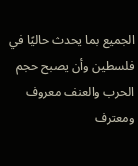الجميع بما يحدث حاليًا في فلسطين وأن يصبح حجم الحرب والعنف معروف ومعترف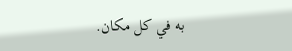به في كل مكان.